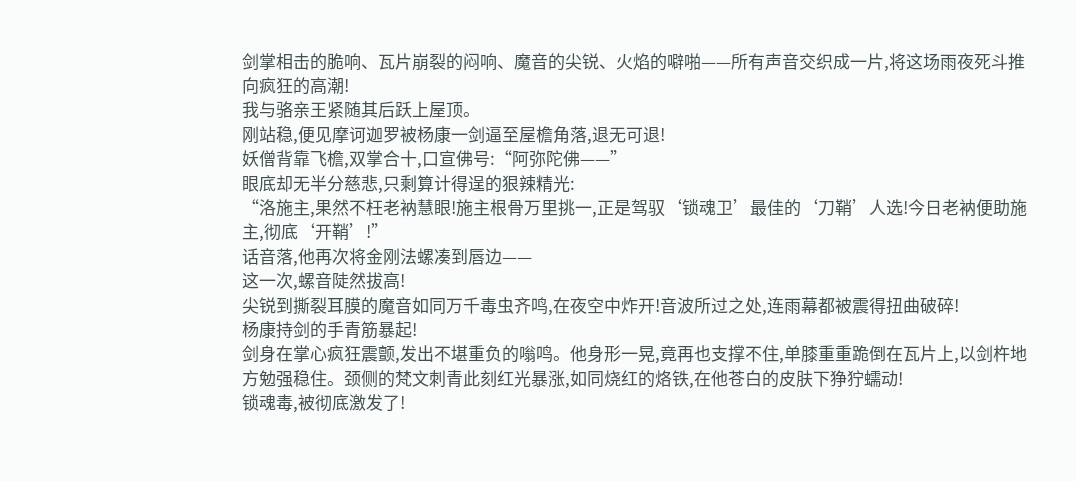剑掌相击的脆响、瓦片崩裂的闷响、魔音的尖锐、火焰的噼啪——所有声音交织成一片,将这场雨夜死斗推向疯狂的高潮!
我与骆亲王紧随其后跃上屋顶。
刚站稳,便见摩诃迦罗被杨康一剑逼至屋檐角落,退无可退!
妖僧背靠飞檐,双掌合十,口宣佛号:“阿弥陀佛——”
眼底却无半分慈悲,只剩算计得逞的狠辣精光:
“洛施主,果然不枉老衲慧眼!施主根骨万里挑一,正是驾驭‘锁魂卫’最佳的‘刀鞘’人选!今日老衲便助施主,彻底‘开鞘’!”
话音落,他再次将金刚法螺凑到唇边——
这一次,螺音陡然拔高!
尖锐到撕裂耳膜的魔音如同万千毒虫齐鸣,在夜空中炸开!音波所过之处,连雨幕都被震得扭曲破碎!
杨康持剑的手青筋暴起!
剑身在掌心疯狂震颤,发出不堪重负的嗡鸣。他身形一晃,竟再也支撑不住,单膝重重跪倒在瓦片上,以剑杵地方勉强稳住。颈侧的梵文刺青此刻红光暴涨,如同烧红的烙铁,在他苍白的皮肤下狰狞蠕动!
锁魂毒,被彻底激发了!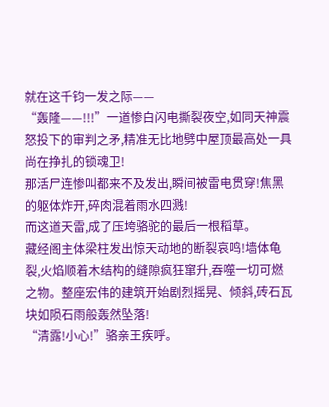就在这千钧一发之际——
“轰隆——!!!”一道惨白闪电撕裂夜空,如同天神震怒投下的审判之矛,精准无比地劈中屋顶最高处一具尚在挣扎的锁魂卫!
那活尸连惨叫都来不及发出,瞬间被雷电贯穿!焦黑的躯体炸开,碎肉混着雨水四溅!
而这道天雷,成了压垮骆驼的最后一根稻草。
藏经阁主体梁柱发出惊天动地的断裂哀鸣!墙体龟裂,火焰顺着木结构的缝隙疯狂窜升,吞噬一切可燃之物。整座宏伟的建筑开始剧烈摇晃、倾斜,砖石瓦块如陨石雨般轰然坠落!
“清露!小心!”骆亲王疾呼。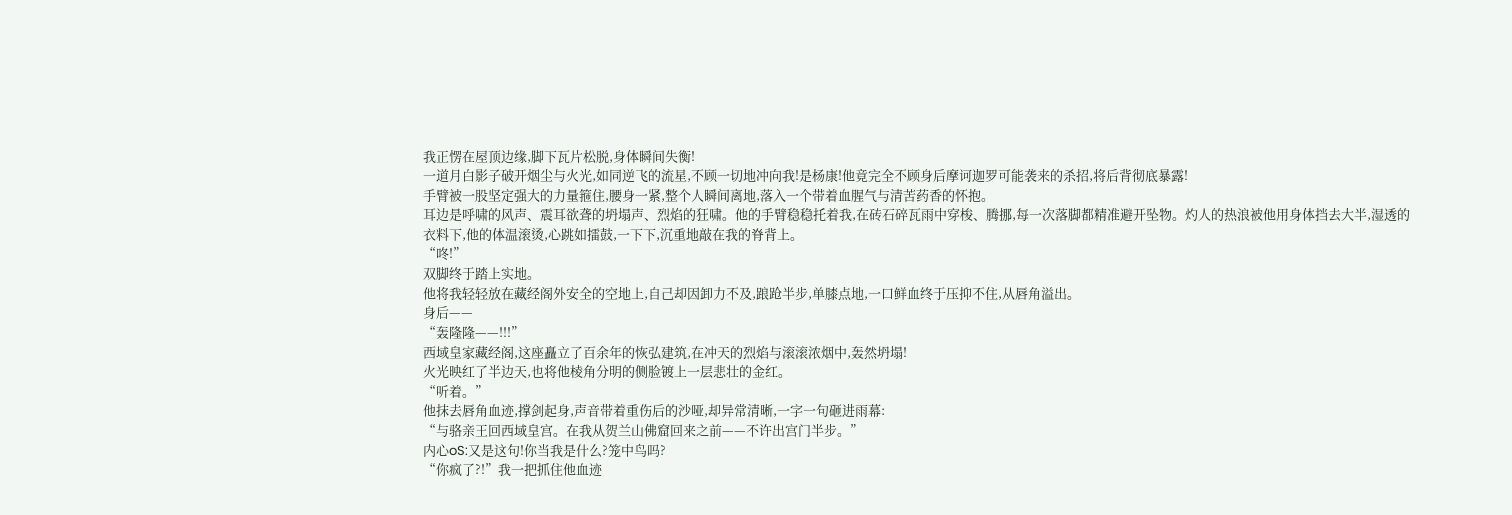我正愣在屋顶边缘,脚下瓦片松脱,身体瞬间失衡!
一道月白影子破开烟尘与火光,如同逆飞的流星,不顾一切地冲向我!是杨康!他竟完全不顾身后摩诃迦罗可能袭来的杀招,将后背彻底暴露!
手臂被一股坚定强大的力量箍住,腰身一紧,整个人瞬间离地,落入一个带着血腥气与清苦药香的怀抱。
耳边是呼啸的风声、震耳欲聋的坍塌声、烈焰的狂啸。他的手臂稳稳托着我,在砖石碎瓦雨中穿梭、腾挪,每一次落脚都精准避开坠物。灼人的热浪被他用身体挡去大半,湿透的衣料下,他的体温滚烫,心跳如擂鼓,一下下,沉重地敲在我的脊背上。
“咚!”
双脚终于踏上实地。
他将我轻轻放在藏经阁外安全的空地上,自己却因卸力不及,踉跄半步,单膝点地,一口鲜血终于压抑不住,从唇角溢出。
身后——
“轰隆隆——!!!”
西域皇家藏经阁,这座矗立了百余年的恢弘建筑,在冲天的烈焰与滚滚浓烟中,轰然坍塌!
火光映红了半边天,也将他棱角分明的侧脸镀上一层悲壮的金红。
“听着。”
他抹去唇角血迹,撑剑起身,声音带着重伤后的沙哑,却异常清晰,一字一句砸进雨幕:
“与骆亲王回西域皇宫。在我从贺兰山佛窟回来之前——不许出宫门半步。”
内心oS:又是这句!你当我是什么?笼中鸟吗?
“你疯了?!”我一把抓住他血迹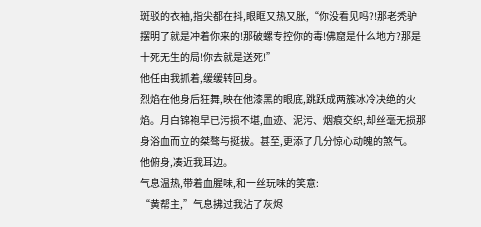斑驳的衣袖,指尖都在抖,眼眶又热又胀,“你没看见吗?!那老秃驴摆明了就是冲着你来的!那破螺专控你的毒!佛窟是什么地方?那是十死无生的局!你去就是送死!”
他任由我抓着,缓缓转回身。
烈焰在他身后狂舞,映在他漆黑的眼底,跳跃成两簇冰冷决绝的火焰。月白锦袍早已污损不堪,血迹、泥污、烟痕交织,却丝毫无损那身浴血而立的桀骜与挺拔。甚至,更添了几分惊心动魄的煞气。
他俯身,凑近我耳边。
气息温热,带着血腥味,和一丝玩味的笑意:
“黄帮主,”气息拂过我沾了灰烬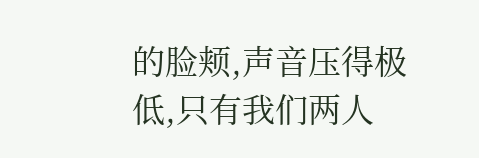的脸颊,声音压得极低,只有我们两人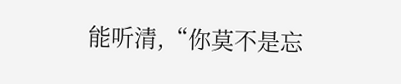能听清,“你莫不是忘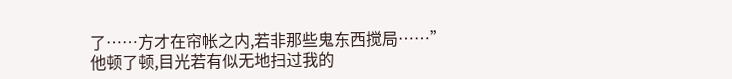了……方才在帘帐之内,若非那些鬼东西搅局……”
他顿了顿,目光若有似无地扫过我的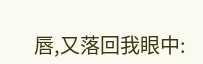唇,又落回我眼中: